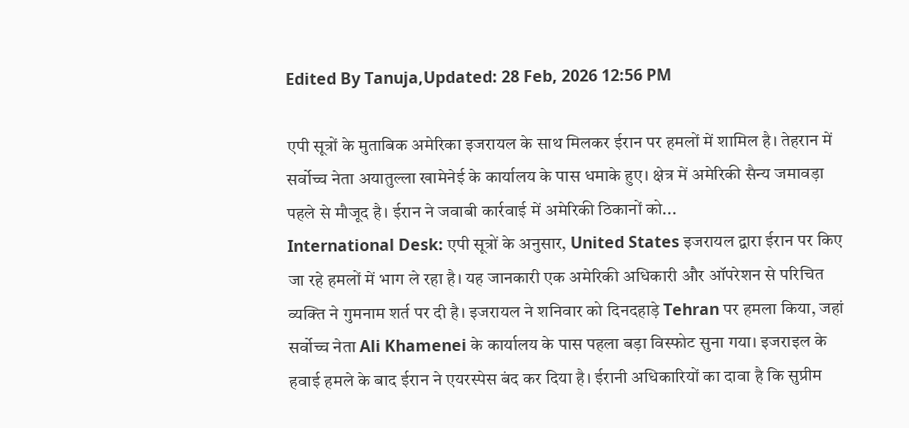Edited By Tanuja,Updated: 28 Feb, 2026 12:56 PM

एपी सूत्रों के मुताबिक अमेरिका इजरायल के साथ मिलकर ईरान पर हमलों में शामिल है। तेहरान में सर्वोच्च नेता अयातुल्ला खामेनेई के कार्यालय के पास धमाके हुए। क्षेत्र में अमेरिकी सैन्य जमावड़ा पहले से मौजूद है। ईरान ने जवाबी कार्रवाई में अमेरिकी ठिकानों को...
International Desk: एपी सूत्रों के अनुसार, United States इजरायल द्वारा ईरान पर किए जा रहे हमलों में भाग ले रहा है। यह जानकारी एक अमेरिकी अधिकारी और ऑपरेशन से परिचित व्यक्ति ने गुमनाम शर्त पर दी है। इजरायल ने शनिवार को दिनदहाड़े Tehran पर हमला किया, जहां सर्वोच्च नेता Ali Khamenei के कार्यालय के पास पहला बड़ा विस्फोट सुना गया। इजराइल के हवाई हमले के बाद ईरान ने एयरस्पेस बंद कर दिया है। ईरानी अधिकारियों का दावा है कि सुप्रीम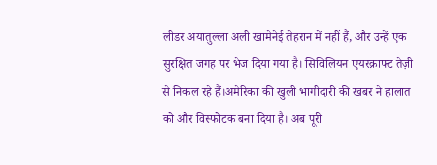लीडर अयातुल्ला अली खामेनेई तेहरान में नहीं हैं, और उन्हें एक सुरक्षित जगह पर भेज दिया गया है। सिविलियन एयरक्राफ्ट तेज़ी से निकल रहे हैं।अमेरिका की खुली भागीदारी की खबर ने हालात को और विस्फोटक बना दिया है। अब पूरी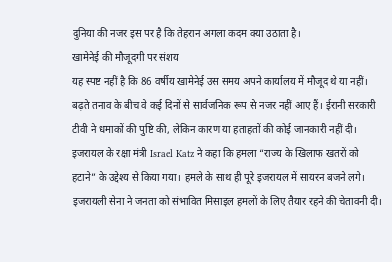दुनिया की नजर इस पर है कि तेहरान अगला कदम क्या उठाता है।
खामेनेई की मौजूदगी पर संशय
यह स्पष्ट नहीं है कि 86 वर्षीय खामेनेई उस समय अपने कार्यालय में मौजूद थे या नहीं। बढ़ते तनाव के बीच वे कई दिनों से सार्वजनिक रूप से नजर नहीं आए हैं। ईरानी सरकारी टीवी ने धमाकों की पुष्टि की, लेकिन कारण या हताहतों की कोई जानकारी नहीं दी। इजरायल के रक्षा मंत्री Israel Katz ने कहा कि हमला “राज्य के खिलाफ खतरों को हटाने” के उद्देश्य से किया गया। हमले के साथ ही पूरे इजरायल में सायरन बजने लगे। इजरायली सेना ने जनता को संभावित मिसाइल हमलों के लिए तैयार रहने की चेतावनी दी।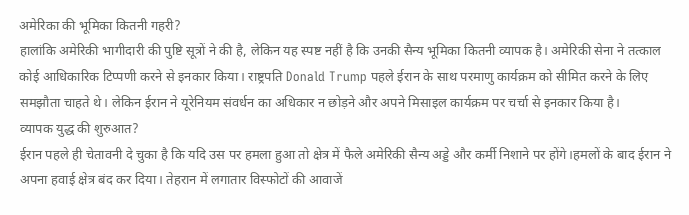अमेरिका की भूमिका कितनी गहरी?
हालांकि अमेरिकी भागीदारी की पुष्टि सूत्रों ने की है, लेकिन यह स्पष्ट नहीं है कि उनकी सैन्य भूमिका कितनी व्यापक है। अमेरिकी सेना ने तत्काल कोई आधिकारिक टिप्पणी करने से इनकार किया। राष्ट्रपति Donald Trump पहले ईरान के साथ परमाणु कार्यक्रम को सीमित करने के लिए समझौता चाहते थे। लेकिन ईरान ने यूरेनियम संवर्धन का अधिकार न छोड़ने और अपने मिसाइल कार्यक्रम पर चर्चा से इनकार किया है।
व्यापक युद्ध की शुरुआत?
ईरान पहले ही चेतावनी दे चुका है कि यदि उस पर हमला हुआ तो क्षेत्र में फैले अमेरिकी सैन्य अड्डे और कर्मी निशाने पर होंगे।हमलों के बाद ईरान ने अपना हवाई क्षेत्र बंद कर दिया। तेहरान में लगातार विस्फोटों की आवाजें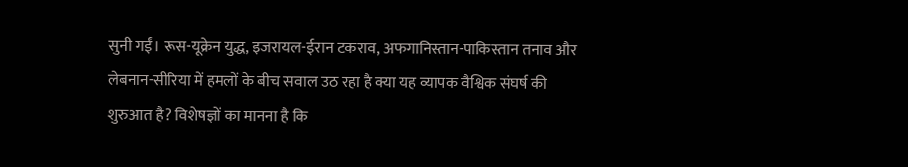सुनी गईं। रूस-यूक्रेन युद्ध, इजरायल-ईरान टकराव, अफगानिस्तान-पाकिस्तान तनाव और लेबनान-सीरिया में हमलों के बीच सवाल उठ रहा है क्या यह व्यापक वैश्विक संघर्ष की शुरुआत है? विशेषज्ञों का मानना है कि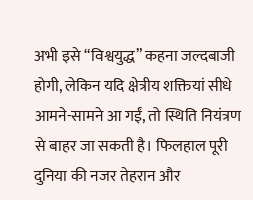अभी इसे “विश्वयुद्ध” कहना जल्दबाजी होगी, लेकिन यदि क्षेत्रीय शक्तियां सीधे आमने-सामने आ गईं, तो स्थिति नियंत्रण से बाहर जा सकती है। फिलहाल पूरी दुनिया की नजर तेहरान और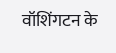वॉशिंगटन के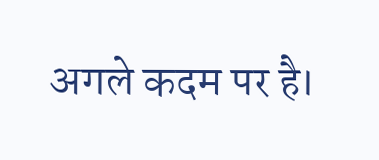अगले कदम पर है।